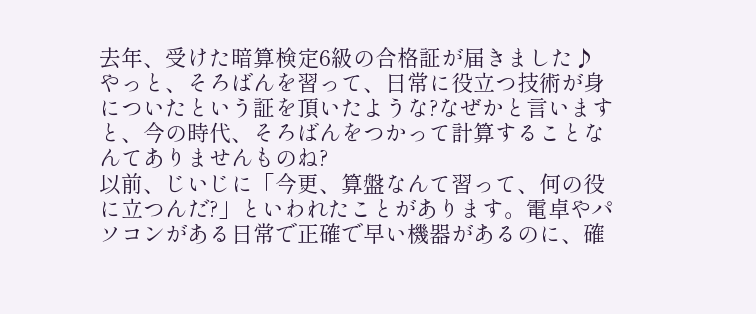去年、受けた暗算検定6級の合格証が届きました♪やっと、そろばんを習って、日常に役立つ技術が身についたという証を頂いたような?なぜかと言いますと、今の時代、そろばんをつかって計算することなんてありませんものね?
以前、じいじに「今更、算盤なんて習って、何の役に立つんだ?」といわれたことがあります。電卓やパソコンがある日常で正確で早い機器があるのに、確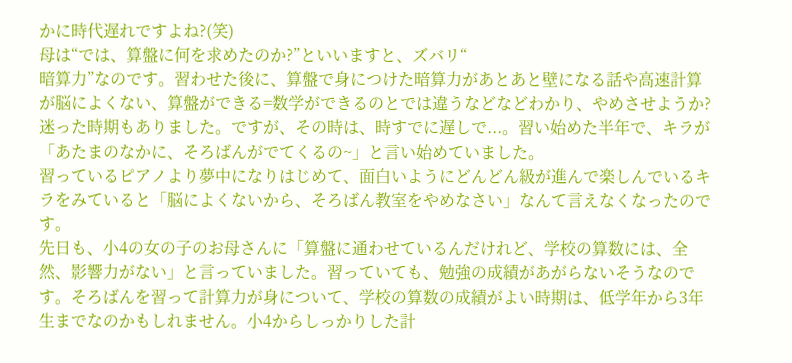かに時代遅れですよね?(笑)
母は“では、算盤に何を求めたのか?”といいますと、ズバリ“
暗算力”なのです。習わせた後に、算盤で身につけた暗算力があとあと壁になる話や高速計算が脳によくない、算盤ができる=数学ができるのとでは違うなどなどわかり、やめさせようか?迷った時期もありました。ですが、その時は、時すでに遅しで...。習い始めた半年で、キラが「あたまのなかに、そろばんがでてくるの~」と言い始めていました。
習っているピアノより夢中になりはじめて、面白いようにどんどん級が進んで楽しんでいるキラをみていると「脳によくないから、そろばん教室をやめなさい」なんて言えなくなったのです。
先日も、小4の女の子のお母さんに「算盤に通わせているんだけれど、学校の算数には、全然、影響力がない」と言っていました。習っていても、勉強の成績があがらないそうなのです。そろばんを習って計算力が身について、学校の算数の成績がよい時期は、低学年から3年生までなのかもしれません。小4からしっかりした計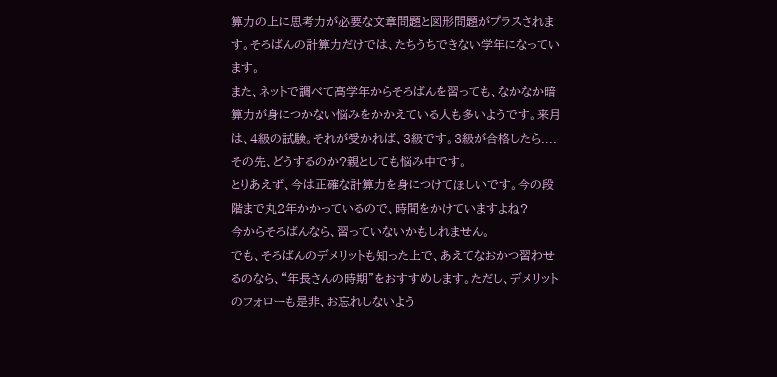算力の上に思考力が必要な文章問題と図形問題がプラスされます。そろばんの計算力だけでは、たちうちできない学年になっています。
また、ネットで調べて高学年からそろばんを習っても、なかなか暗算力が身につかない悩みをかかえている人も多いようです。来月は、4級の試験。それが受かれば、3級です。3級が合格したら....その先、どうするのか?親としても悩み中です。
とりあえず、今は正確な計算力を身につけてほしいです。今の段階まで丸2年かかっているので、時間をかけていますよね?
今からそろばんなら、習っていないかもしれません。
でも、そろばんのデメリットも知った上で、あえてなおかつ習わせるのなら、“年長さんの時期”をおすすめします。ただし、デメリットのフォローも是非、お忘れしないよう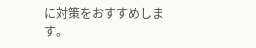に対策をおすすめします。